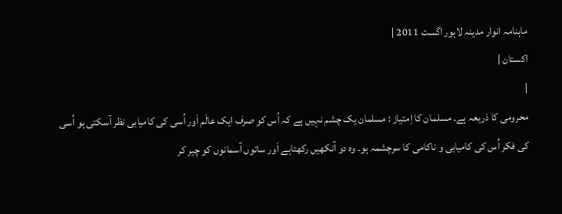ماہنامہ انوار مدینہ لاہور اگست 2011 |
اكستان |
|
محرومی کا ذریعہ ہے۔ مسلمان کا اِمتیاز : مسلمان یک چشم نہیں ہے کہ اُس کو صرف ایک عالَم اَور اُسی کی کامیابی نظر آسکتی ہو اُسی کی فکر اُس کی کامیابی و ناکامی کا سرچشمہ ہو۔ وہ دو آنکھیں رکھتاہے اَور ساتوں آسمانوں کو چیر کر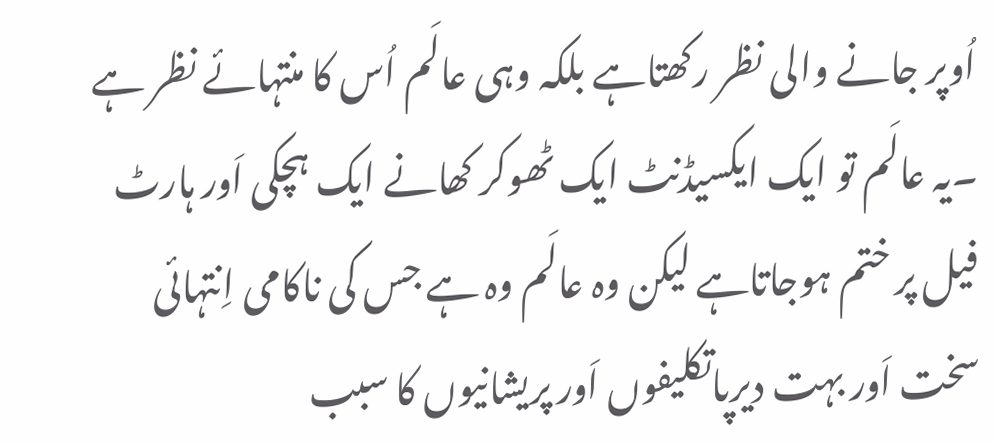اُوپر جانے والی نظر رکھتاہے بلکہ وہی عالَم اُس کا منتہائے نظر ہے ۔یہ عالَم تو ایک ایکسیڈنٹ ایک ٹھوکر کھانے ایک ہچکی اَور ہارٹ فیل پر ختم ہوجاتاہے لیکن وہ عالَم وہ ہے جس کی ناکامی اِنتہائی سخت اَور بہت دیرپاتکلیفوں اَور پریشانیوں کا سبب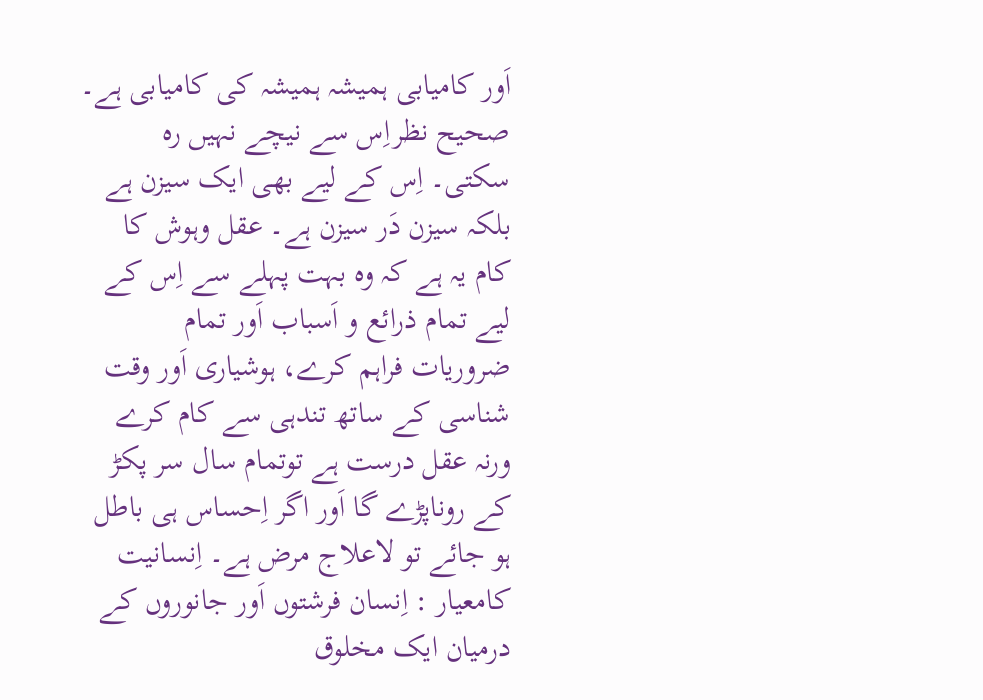اَور کامیابی ہمیشہ ہمیشہ کی کامیابی ہے۔ صحیح نظراِس سے نیچے نہیں رہ سکتی۔ اِس کے لیے بھی ایک سیزن ہے بلکہ سیزن دَر سیزن ہے۔ عقل وہوش کا کام یہ ہے کہ وہ بہت پہلے سے اِس کے لیے تمام ذرائع و اَسباب اَور تمام ضروریات فراہم کرے، ہوشیاری اَور وقت شناسی کے ساتھ تندہی سے کام کرے ورنہ عقل درست ہے توتمام سال سر پکڑ کے روناپڑے گا اَور اگر اِحساس ہی باطل ہو جائے تو لاعلاج مرض ہے۔ اِنسانیت کامعیار : اِنسان فرشتوں اَور جانوروں کے درمیان ایک مخلوق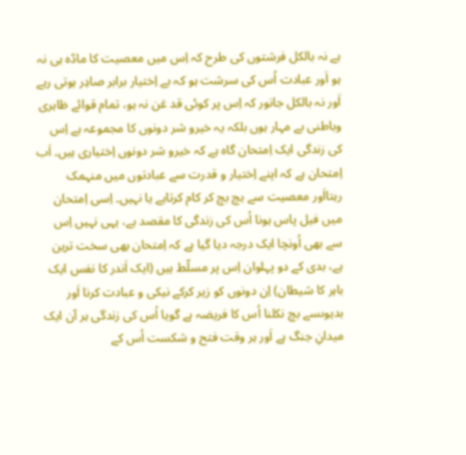ہے نہ بالکل فرشتوں کی طرح کہ اِس میں معصیت کا مادّہ ہی نہ ہو اَور عبادت اُس کی سرشت ہو کہ بے اِختیار برابر صادِر ہوتی رہے اَور نہ بالکل جانور کہ اِس پر کوئی قد غن نہ ہو، تمام قوائے ظاہری وباطنی بے مہار ہوں بلکہ یہ خیرو شر دونوں کا مجموعہ ہے اِس کی زندگی ایک اِمتحان گاہ ہے کہ خیرو شر دونوں اِختیاری ہیں۔ اَب اِمتحان ہے کہ اپنے اِختیار و قدرت سے عبادتوں میں منہمک رہتااَور معصیت سے بچ بچ کر کام کرتاہے یا نہیں۔ اِسی اِمتحان میں فیل پاس ہونا اُس کی زندگی کا مقصد ہے، یہی نہیں اِس سے بھی اُونچا ایک درجہ دیا گیا ہے کہ اِمتحان بھی سخت ترین ہے، بدی کے دو پہلوان اِس پر مسلّط ہیں (ایک اَندر کا نفس ایک باہر کا شیطان) اِن دونوں کو زیر کرکے نیکی و عبادت کرنا اَور بدیوںسے بچ نکلنا اُس کا فریضہ ہے گویا اُس کی زندگی ہر آن ایک میدانِ جنگ ہے اَور ہر وقت فتح و شکست اُس کے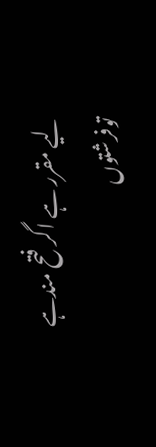لیے مقرر ہے اگر فتح مندہے توفرشتوں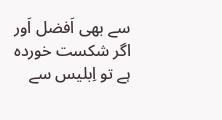سے بھی اَفضل اَور اگر شکست خوردہ ہے تو اِبلیس سے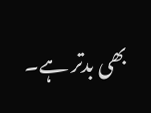بھی بدتر ہے۔